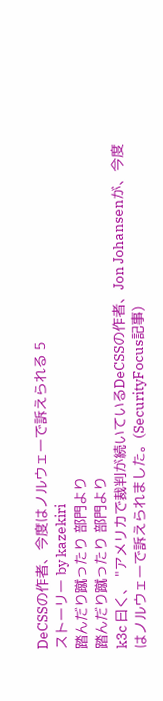DeCSSの作者、今度はノルウェーで訴えられる 5
ストーリー by kazekiri
踏んだり蹴ったり 部門より
踏んだり蹴ったり 部門より
k3c 曰く、 "アメリカで裁判が続いているDeCSSの作者、Jon Johansenが、今度はノルウェーで訴えられました。(SecurityFocus記事)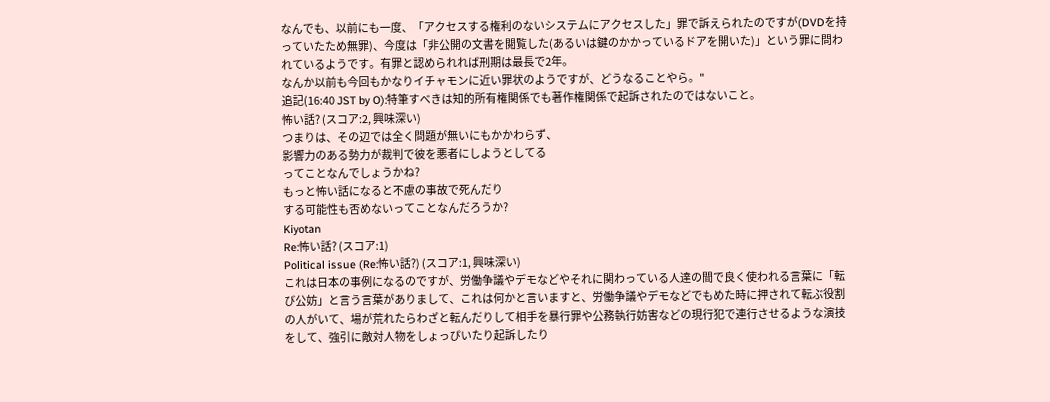なんでも、以前にも一度、「アクセスする権利のないシステムにアクセスした」罪で訴えられたのですが(DVDを持っていたため無罪)、今度は「非公開の文書を閲覧した(あるいは鍵のかかっているドアを開いた)」という罪に問われているようです。有罪と認められれば刑期は最長で2年。
なんか以前も今回もかなりイチャモンに近い罪状のようですが、どうなることやら。"
追記(16:40 JST by O):特筆すべきは知的所有権関係でも著作権関係で起訴されたのではないこと。
怖い話? (スコア:2, 興味深い)
つまりは、その辺では全く問題が無いにもかかわらず、
影響力のある勢力が裁判で彼を悪者にしようとしてる
ってことなんでしょうかね?
もっと怖い話になると不慮の事故で死んだり
する可能性も否めないってことなんだろうか?
Kiyotan
Re:怖い話? (スコア:1)
Political issue (Re:怖い話?) (スコア:1, 興味深い)
これは日本の事例になるのですが、労働争議やデモなどやそれに関わっている人達の間で良く使われる言葉に「転び公妨」と言う言葉がありまして、これは何かと言いますと、労働争議やデモなどでもめた時に押されて転ぶ役割の人がいて、場が荒れたらわざと転んだりして相手を暴行罪や公務執行妨害などの現行犯で連行させるような演技をして、強引に敵対人物をしょっぴいたり起訴したり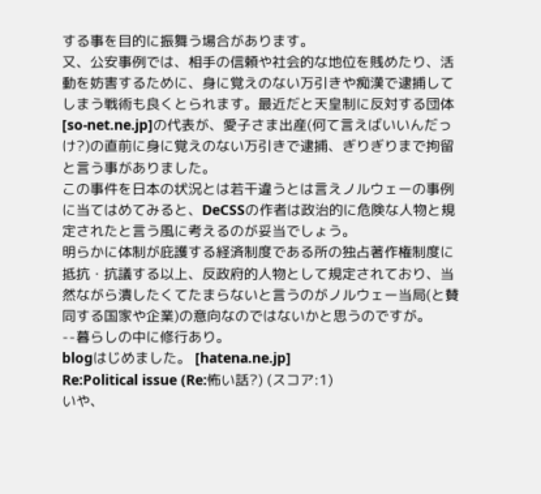する事を目的に振舞う場合があります。
又、公安事例では、相手の信頼や社会的な地位を賎めたり、活動を妨害するために、身に覚えのない万引きや痴漢で逮捕してしまう戦術も良くとられます。最近だと天皇制に反対する団体 [so-net.ne.jp]の代表が、愛子さま出産(何て言えばいいんだっけ?)の直前に身に覚えのない万引きで逮捕、ぎりぎりまで拘留と言う事がありました。
この事件を日本の状況とは若干違うとは言えノルウェーの事例に当てはめてみると、DeCSSの作者は政治的に危険な人物と規定されたと言う風に考えるのが妥当でしょう。
明らかに体制が庇護する経済制度である所の独占著作権制度に抵抗・抗議する以上、反政府的人物として規定されており、当然ながら潰したくてたまらないと言うのがノルウェー当局(と賛同する国家や企業)の意向なのではないかと思うのですが。
--暮らしの中に修行あり。
blogはじめました。 [hatena.ne.jp]
Re:Political issue (Re:怖い話?) (スコア:1)
いや、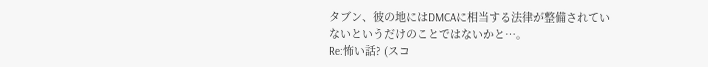タブン、彼の地にはDMCAに相当する法律が整備されていないというだけのことではないかと…。
Re:怖い話? (スコ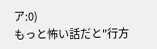ア:0)
もっと怖い話だと"行方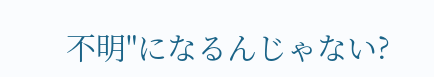不明"になるんじゃない?